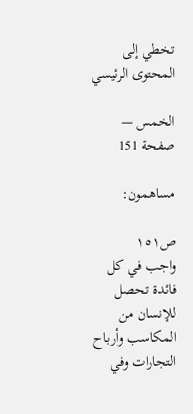تخطي إلى المحتوى الرئيسي

الخمس — صفحة 151

مساهمون:

ص١٥١
واجب في كل فائدة تحصل للإنسان من المكاسب وأرباح التجارات وفي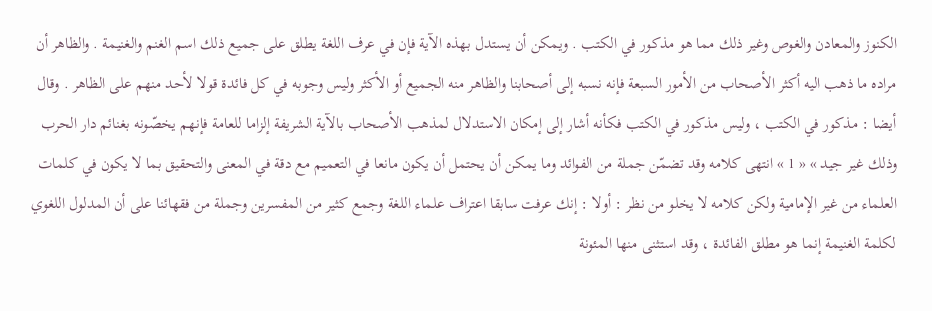الكنوز والمعادن والغوص وغير ذلك مما هو مذكور في الكتب . ويمكن أن يستدل بهذه الآية فإن في عرف اللغة يطلق على جميع ذلك اسم الغنم والغنيمة . والظاهر أن مراده ما ذهب اليه أكثر الأصحاب من الأمور السبعة فإنه نسبه إلى أصحابنا والظاهر منه الجميع أو الأكثر وليس وجوبه في كل فائدة قولا لأحد منهم على الظاهر . وقال أيضا : مذكور في الكتب ، وليس مذكور في الكتب فكأنه أشار إلى إمكان الاستدلال لمذهب الأصحاب بالآية الشريفة إلزاما للعامة فإنهم يخصّونه بغنائم دار الحرب وذلك غير جيد » « 1 » انتهى كلامه وقد تضمّن جملة من الفوائد وما يمكن أن يحتمل أن يكون مانعا في التعميم مع دقة في المعنى والتحقيق بما لا يكون في كلمات العلماء من غير الإمامية ولكن كلامه لا يخلو من نظر : أولا : إنك عرفت سابقا اعتراف علماء اللغة وجمع كثير من المفسرين وجملة من فقهائنا على أن المدلول اللغوي لكلمة الغنيمة إنما هو مطلق الفائدة ، وقد استثنى منها المئونة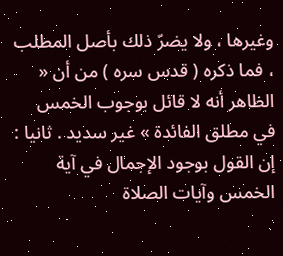وغيرها ، ولا يضرّ ذلك بأصل المطلب ، فما ذكره ( قدس سره ) من أن « الظاهر أنه لا قائل بوجوب الخمس في مطلق الفائدة » غير سديد . ثانيا : إن القول بوجود الإجمال في آية الخمس وآيات الصلاة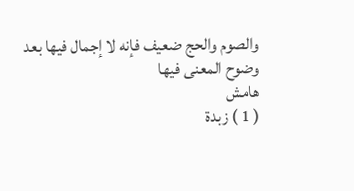والصوم والحج ضعيف فإنه لا إجمال فيها بعد وضوح المعنى فيها
هامش
( 1 ) زبدة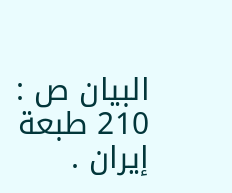البيان ص : 210 طبعة إيران .